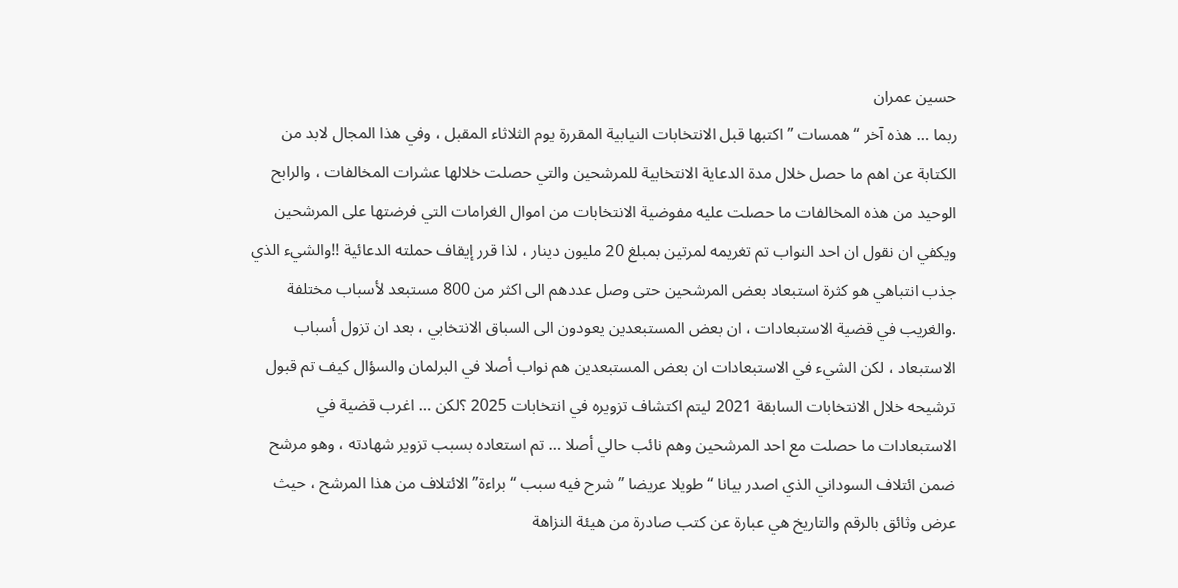حسين عمران
ربما … هذه آخر “همسات ” اكتبها قبل الانتخابات النيابية المقررة يوم الثلاثاء المقبل ، وفي هذا المجال لابد من الكتابة عن اهم ما حصل خلال مدة الدعاية الانتخابية للمرشحين والتي حصلت خلالها عشرات المخالفات ، والرابح الوحيد من هذه المخالفات ما حصلت عليه مفوضية الانتخابات من اموال الغرامات التي فرضتها على المرشحين ويكفي ان نقول ان احد النواب تم تغريمه لمرتين بمبلغ 20 مليون دينار ، لذا قرر إيقاف حملته الدعائية !!والشيء الذي جذب انتباهي هو كثرة استبعاد بعض المرشحين حتى وصل عددهم الى اكثر من 800 مستبعد لأسباب مختلفة .والغريب في قضية الاستبعادات ، ان بعض المستبعدين يعودون الى السباق الانتخابي ، بعد ان تزول أسباب الاستبعاد ، لكن الشيء في الاستبعادات ان بعض المستبعدين هم نواب أصلا في البرلمان والسؤال كيف تم قبول ترشيحه خلال الانتخابات السابقة 2021 ليتم اكتشاف تزويره في انتخابات 2025 ؟لكن … اغرب قضية في الاستبعادات ما حصلت مع احد المرشحين وهم نائب حالي أصلا … تم استعاده بسبب تزوير شهادته ، وهو مرشح ضمن ائتلاف السوداني الذي اصدر بيانا “طويلا عريضا ” شرح فيه سبب “براءة” الائتلاف من هذا المرشح ، حيث عرض وثائق بالرقم والتاريخ هي عبارة عن كتب صادرة من هيئة النزاهة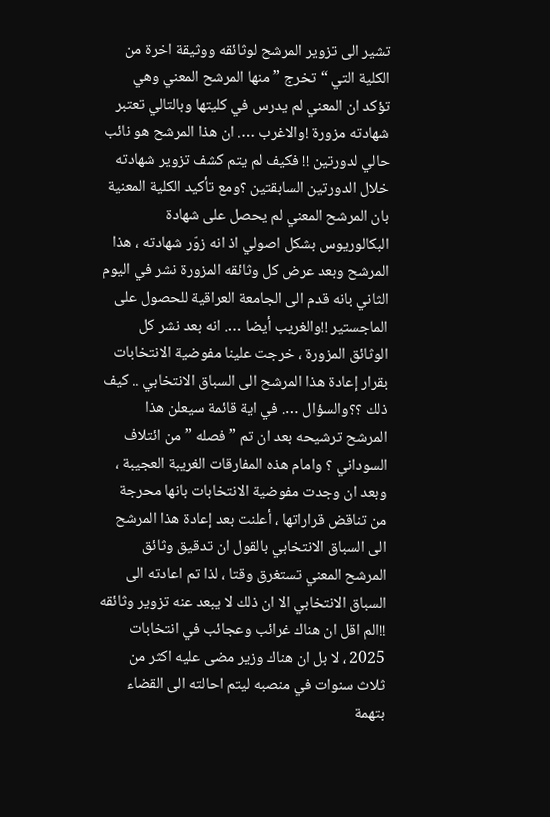تشير الى تزوير المرشح لوثائقه ووثيقة اخرة من الكلية التي “تخرج ” منها المرشح المعني وهي تؤكد ان المعني لم يدرس في كليتها وبالتالي تعتبر شهادته مزورة !والاغرب …. ان هذا المرشح هو نائب حالي لدورتين !! فكيف لم يتم كشف تزوير شهادته خلال الدورتين السابقتين ؟ومع تأكيد الكلية المعنية بان المرشح المعني لم يحصل على شهادة البكالوريوس بشكل اصولي اذ انه زوّر شهادته ، هذا المرشح وبعد عرض كل وثائقه المزورة نشر في اليوم الثاني بانه قدم الى الجامعة العراقية للحصول على الماجستير !!والغريب أيضا …. انه بعد نشر كل الوثائق المزورة ، خرجت علينا مفوضية الانتخابات بقرار إعادة هذا المرشح الى السباق الانتخابي .. كيف ذلك ؟؟والسؤال …. في اية قائمة سيعلن هذا المرشح ترشيحه بعد ان تم ” فصله ” من ائتلاف السوداني ؟ وامام هذه المفارقات الغريبة العجيبة ، وبعد ان وجدت مفوضية الانتخابات بانها محرجة من تناقض قراراتها ، أعلنت بعد إعادة هذا المرشح الى السباق الانتخابي بالقول ان تدقيق وثائق المرشح المعني تستغرق وقتا ، لذا تم اعادته الى السباق الانتخابي الا ان ذلك لا يبعد عنه تزوير وثائقه !!الم اقل ان هناك غرائب وعجائب في انتخابات 2025 ، لا بل ان هناك وزير مضى عليه اكثر من ثلاث سنوات في منصبه ليتم احالته الى القضاء بتهمة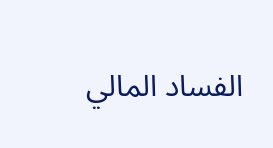الفساد المالي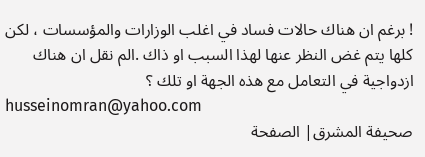! برغم ان هناك حالات فساد في اغلب الوزارات والمؤسسات ، لكن كلها يتم غض النظر عنها لهذا السبب او ذاك .الم نقل ان هناك ازدواجية في التعامل مع هذه الجهة او تلك ؟
husseinomran@yahoo.com
صحيفة المشرق| الصفحة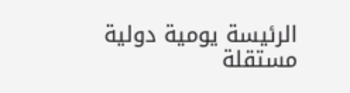الرئيسة يومية دولية مستقلة